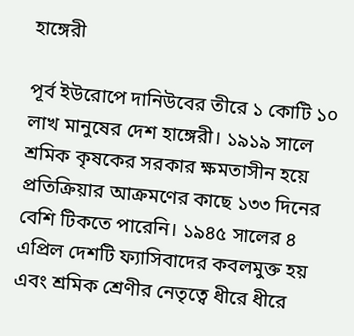হাঙ্গেরী

পূর্ব ইউরোপে দানিউবের তীরে ১ কোটি ১০ লাখ মানুষের দেশ হাঙ্গেরী। ১৯১৯ সালে শ্রমিক কৃষকের সরকার ক্ষমতাসীন হয়ে প্রতিক্রিয়ার আক্রমণের কাছে ১৩৩ দিনের বেশি টিকতে পারেনি। ১৯৪৫ সালের ৪ এপ্রিল দেশটি ফ্যাসিবাদের কবলমুক্ত হয় এবং শ্রমিক শ্রেণীর নেতৃত্বে ধীরে ধীরে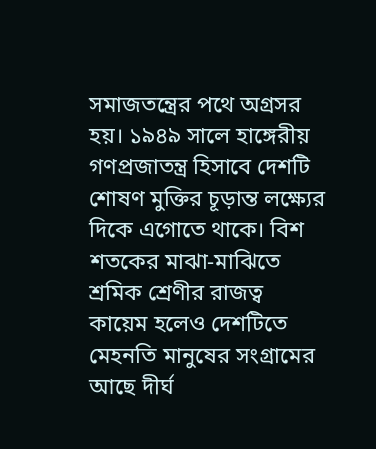সমাজতন্ত্রের পথে অগ্রসর হয়। ১৯৪৯ সালে হাঙ্গেরীয় গণপ্রজাতন্ত্র হিসাবে দেশটি শোষণ মুক্তির চূড়ান্ত লক্ষ্যের দিকে এগোতে থাকে। বিশ শতকের মাঝা-মাঝিতে শ্রমিক শ্রেণীর রাজত্ব কায়েম হলেও দেশটিতে মেহনতি মানুষের সংগ্রামের আছে দীর্ঘ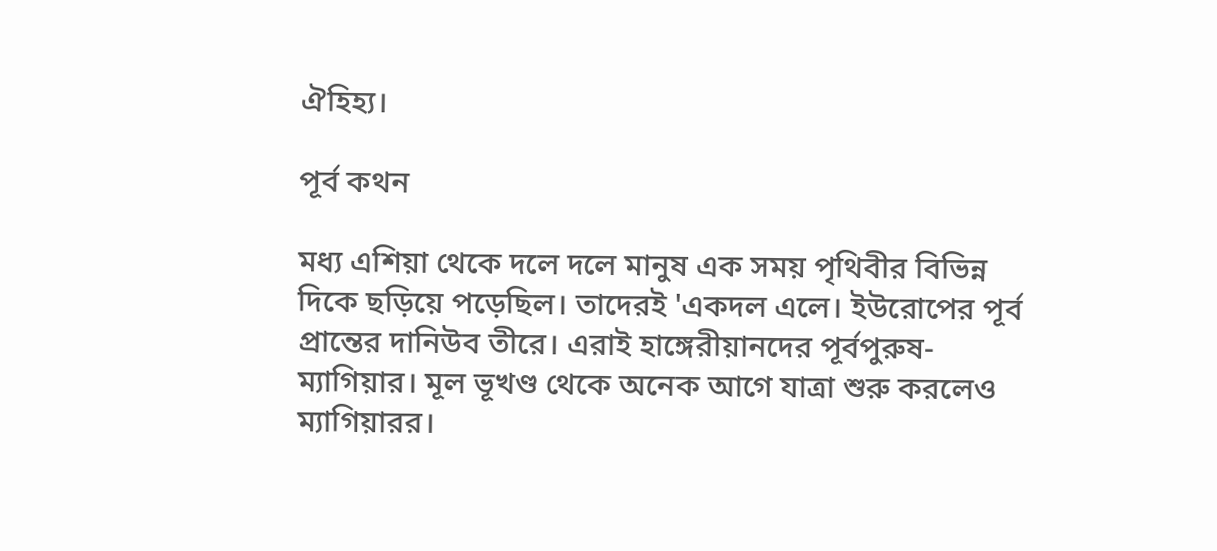ঐহিহ্য।

পূর্ব কথন

মধ্য এশিয়া থেকে দলে দলে মানুষ এক সময় পৃথিবীর বিভিন্ন দিকে ছড়িয়ে পড়েছিল। তাদেরই 'একদল এলে। ইউরোপের পূর্ব প্রান্তের দানিউব তীরে। এরাই হাঙ্গেরীয়ানদের পূর্বপুরুষ-ম্যাগিয়ার। মূল ভূখণ্ড থেকে অনেক আগে যাত্রা শুরু করলেও ম্যাগিয়ারর।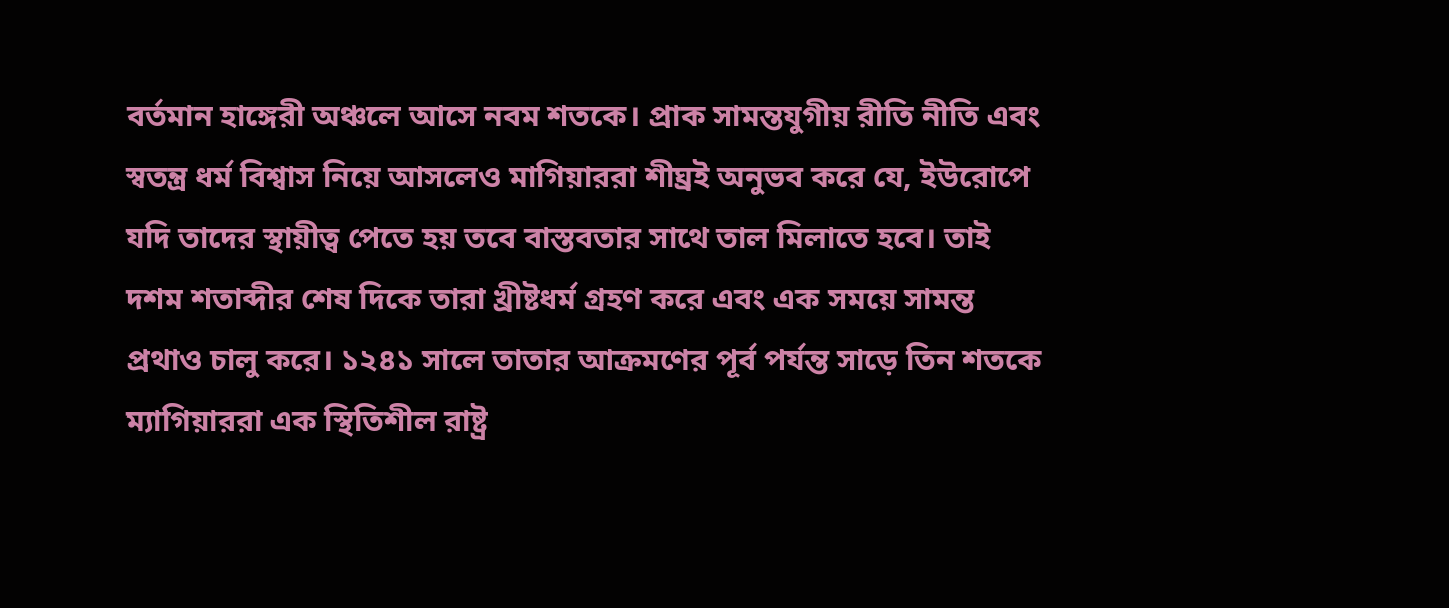বর্তমান হাঙ্গেরী অঞ্চলে আসে নবম শতকে। প্রাক সামন্তযুগীয় রীতি নীতি এবং স্বতন্ত্র ধর্ম বিশ্বাস নিয়ে আসলেও মাগিয়াররা শীঘ্রই অনুভব করে যে, ইউরোপে যদি তাদের স্থায়ীত্ব পেতে হয় তবে বাস্তবতার সাথে তাল মিলাতে হবে। তাই দশম শতাব্দীর শেষ দিকে তারা খ্রীষ্টধর্ম গ্রহণ করে এবং এক সময়ে সামন্ত প্রথাও চালু করে। ১২৪১ সালে তাতার আক্রমণের পূর্ব পর্যন্ত সাড়ে তিন শতকে ম্যাগিয়াররা এক স্থিতিশীল রাষ্ট্র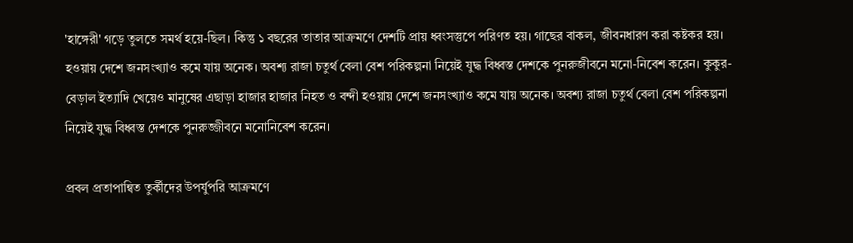'হাঙ্গেরী' গড়ে তুলতে সমর্থ হয়ে-ছিল। কিন্তু ১ বছরের তাতার আক্রমণে দেশটি প্রায় ধ্বংসস্তুপে পরিণত হয়। গাছের বাকল, জীবনধারণ করা কষ্টকর হয়। হওয়ায় দেশে জনসংখ্যাও কমে যায় অনেক। অবশ্য রাজা চতুর্থ বেলা বেশ পরিকল্পনা নিয়েই যুদ্ধ বিধ্বস্ত দেশকে পুনরুজীবনে মনো-নিবেশ করেন। কুকুর-বেড়াল ইত্যাদি খেয়েও মানুষের এছাড়া হাজার হাজার নিহত ও বন্দী হওয়ায় দেশে জনসংখ্যাও কমে যায় অনেক। অবশ্য রাজা চতুর্থ বেলা বেশ পরিকল্পনা নিয়েই যুদ্ধ বিধ্বস্ত দেশকে পুনরুজ্জীবনে মনোনিবেশ করেন।

প্রবল প্রতাপান্বিত তুর্কীদের উপর্যুপরি আক্রমণে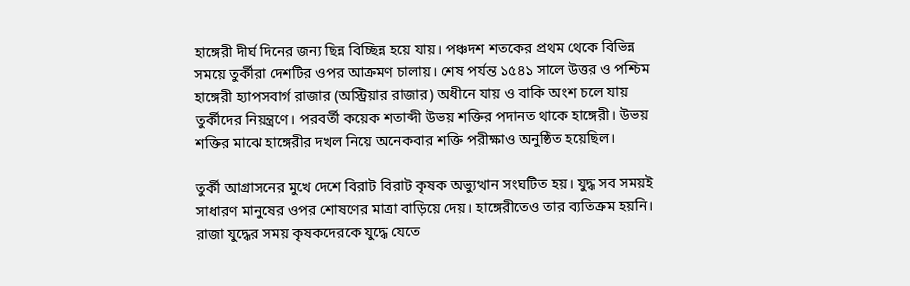হাঙ্গেরী দীর্ঘ দিনের জন্য ছিন্ন বিচ্ছিন্ন হয়ে যায়। পঞ্চদশ শতকের প্রথম থেকে বিভিন্ন সময়ে তুর্কীরা দেশটির ওপর আক্রমণ চালায়। শেষ পর্যন্ত ১৫৪১ সালে উত্তর ও পশ্চিম হাঙ্গেরী হ্যাপসবার্গ রাজার (অস্ট্রিয়ার রাজার) অধীনে যায় ও বাকি অংশ চলে যায় তুর্কীদের নিয়ন্ত্রণে। পরবর্তী কয়েক শতাব্দী উভয় শক্তির পদানত থাকে হাঙ্গেরী। উভয় শক্তির মাঝে হাঙ্গেরীর দখল নিয়ে অনেকবার শক্তি পরীক্ষাও অনুষ্ঠিত হয়েছিল।

তুর্কী আগ্রাসনের মুখে দেশে বিরাট বিরাট কৃষক অভ্যুত্থান সংঘটিত হয়। যুদ্ধ সব সময়ই সাধারণ মানুষের ওপর শোষণের মাত্রা বাড়িয়ে দেয়। হাঙ্গেরীতেও তার ব্যতিক্রম হয়নি। রাজা যুদ্ধের সময় কৃষকদেরকে যুদ্ধে যেতে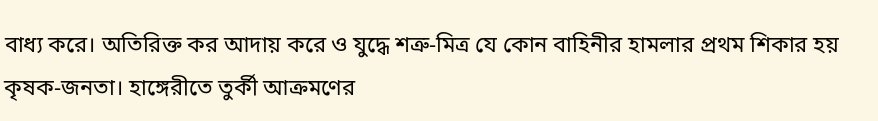বাধ্য করে। অতিরিক্ত কর আদায় করে ও যুদ্ধে শত্রু-মিত্র যে কোন বাহিনীর হামলার প্রথম শিকার হয় কৃষক-জনতা। হাঙ্গেরীতে তুর্কী আক্রমণের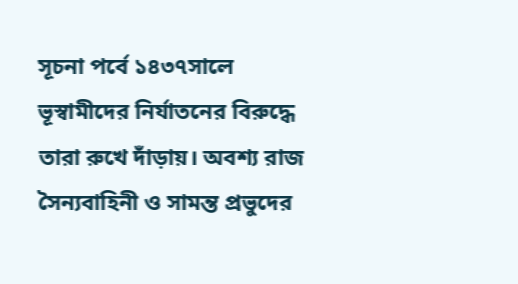সূচনা পর্বে ১৪৩৭সালে ভূস্বামীদের নির্যাতনের বিরুদ্ধে তারা রুখে দাঁড়ায়। অবশ্য রাজ সৈন্যবাহিনী ও সামন্ত প্রভুদের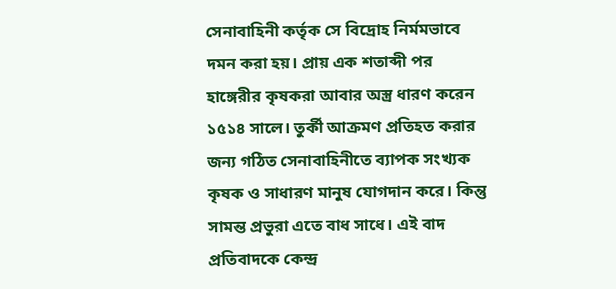সেনাবাহিনী কর্তৃক সে বিদ্রোহ নির্মমভাবে দমন করা হয়। প্রায় এক শতাব্দী পর হাঙ্গেরীর কৃষকরা আবার অস্ত্র ধারণ করেন ১৫১৪ সালে। তুর্কী আক্রমণ প্রতিহত করার জন্য গঠিত সেনাবাহিনীতে ব্যাপক সংখ্যক কৃষক ও সাধারণ মানুষ যোগদান করে। কিন্তু সামন্ত প্রভুরা এতে বাধ সাধে। এই বাদ প্রতিবাদকে কেন্দ্র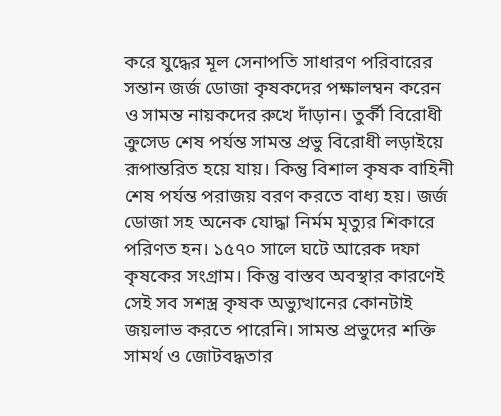করে যুদ্ধের মূল সেনাপতি সাধারণ পরিবারের সন্তান জর্জ ডোজা কৃষকদের পক্ষালম্বন করেন ও সামন্ত নায়কদের রুখে দাঁড়ান। তুর্কী বিরোধী ক্রুসেড শেষ পর্যন্ত সামন্ত প্রভু বিরোধী লড়াইয়ে রূপান্তরিত হয়ে যায়। কিন্তু বিশাল কৃষক বাহিনী শেষ পর্যন্ত পরাজয় বরণ করতে বাধ্য হয়। জর্জ ডোজা সহ অনেক যোদ্ধা নির্মম মৃত্যুর শিকারে পরিণত হন। ১৫৭০ সালে ঘটে আরেক দফা কৃষকের সংগ্রাম। কিন্তু বাস্তব অবস্থার কারণেই সেই সব সশস্ত্র কৃষক অভ্যুত্থানের কোনটাই জয়লাভ করতে পারেনি। সামন্ত প্রভুদের শক্তি সামর্থ ও জোটবদ্ধতার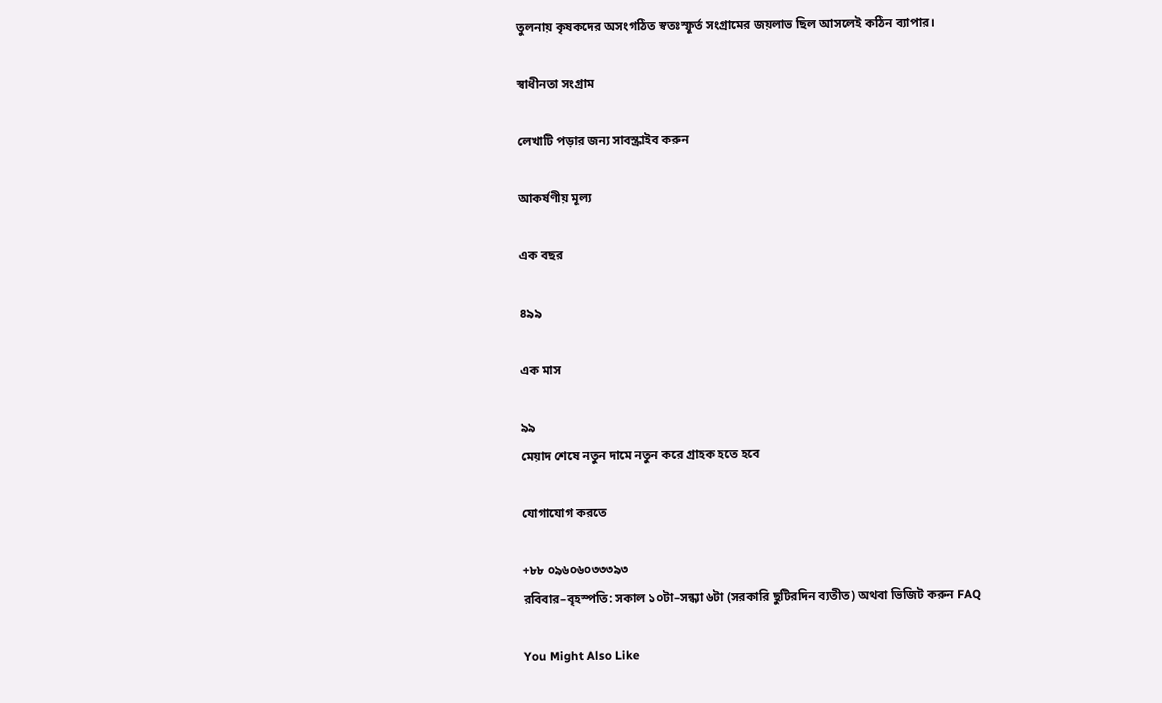তুলনায় কৃষকদের অসংগঠিত স্বতঃস্ফূর্ত সংগ্রামের জয়লাভ ছিল আসলেই কঠিন ব্যাপার।

স্বাধীনতা সংগ্রাম

লেখাটি পড়ার জন্য সাবস্ক্রাইব করুন

আকর্ষণীয় মূল্য

এক বছর

৪৯৯

এক মাস

৯৯
মেয়াদ শেষে নতুন দামে নতুন করে গ্রাহক হতে হবে

যোগাযোগ করতে

+৮৮ ০৯৬০৬০৩৩৩৯৩
রবিবার–বৃহস্পতি: সকাল ১০টা–সন্ধ্যা ৬টা (সরকারি ছুটিরদিন ব্যতীত) অথবা ভিজিট করুন FAQ

You Might Also Like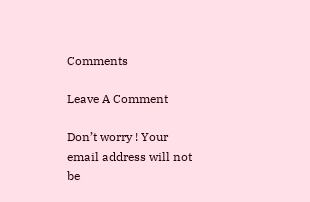Comments

Leave A Comment

Don’t worry ! Your email address will not be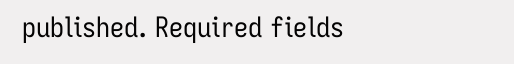published. Required fields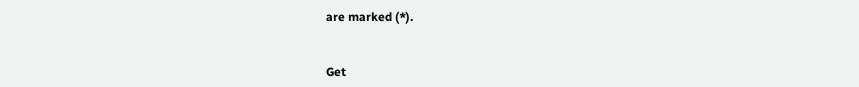are marked (*).


Get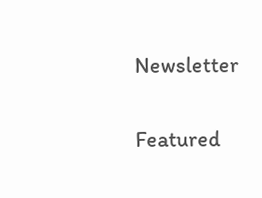Newsletter

Featured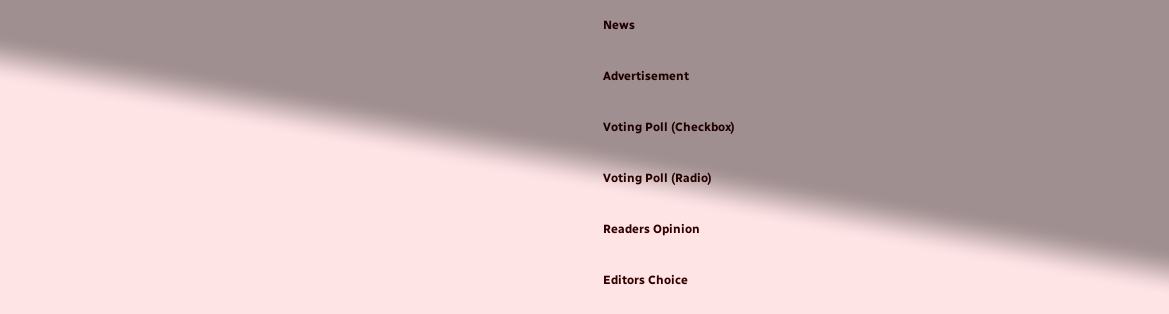News

Advertisement

Voting Poll (Checkbox)

Voting Poll (Radio)

Readers Opinion

Editors Choice